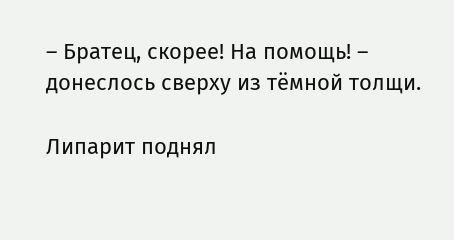– Братец, скорее! На помощь! – донеслось сверху из тёмной толщи.

Липарит поднял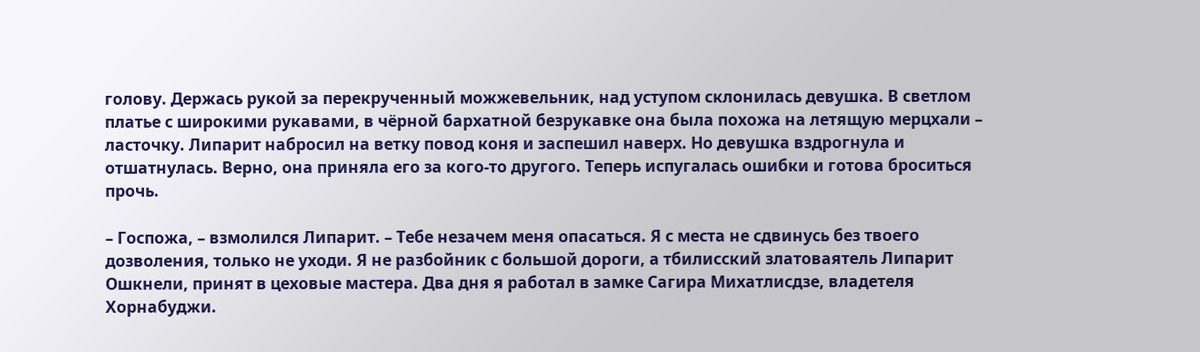голову. Держась рукой за перекрученный можжевельник, над уступом склонилась девушка. В светлом платье с широкими рукавами, в чёрной бархатной безрукавке она была похожа на летящую мерцхали – ласточку. Липарит набросил на ветку повод коня и заспешил наверх. Но девушка вздрогнула и отшатнулась. Верно, она приняла его за кого-то другого. Теперь испугалась ошибки и готова броситься прочь.

– Госпожа, – взмолился Липарит. – Тебе незачем меня опасаться. Я с места не сдвинусь без твоего дозволения, только не уходи. Я не разбойник с большой дороги, а тбилисский златоваятель Липарит Ошкнели, принят в цеховые мастера. Два дня я работал в замке Сагира Михатлисдзе, владетеля Хорнабуджи.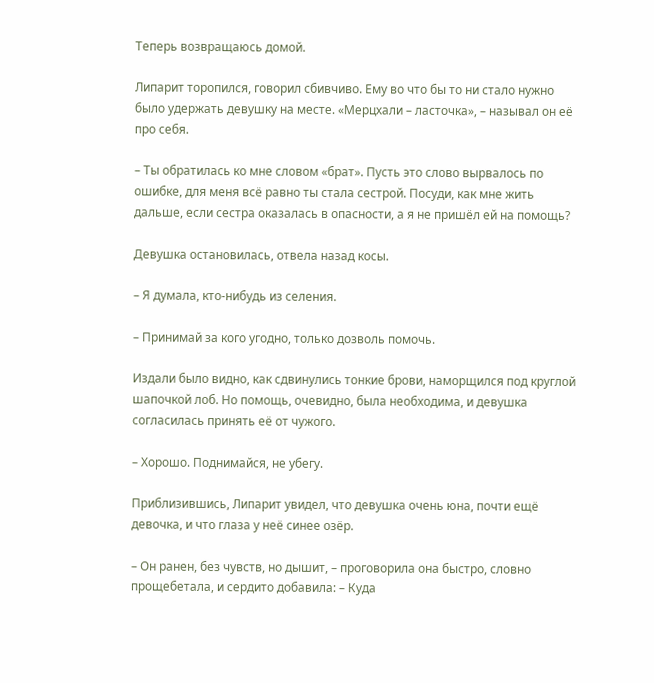Теперь возвращаюсь домой.

Липарит торопился, говорил сбивчиво. Ему во что бы то ни стало нужно было удержать девушку на месте. «Мерцхали – ласточка», – называл он её про себя.

– Ты обратилась ко мне словом «брат». Пусть это слово вырвалось по ошибке, для меня всё равно ты стала сестрой. Посуди, как мне жить дальше, если сестра оказалась в опасности, а я не пришёл ей на помощь?

Девушка остановилась, отвела назад косы.

– Я думала, кто-нибудь из селения.

– Принимай за кого угодно, только дозволь помочь.

Издали было видно, как сдвинулись тонкие брови, наморщился под круглой шапочкой лоб. Но помощь, очевидно, была необходима, и девушка согласилась принять её от чужого.

– Хорошо. Поднимайся, не убегу.

Приблизившись, Липарит увидел, что девушка очень юна, почти ещё девочка, и что глаза у неё синее озёр.

– Он ранен, без чувств, но дышит, – проговорила она быстро, словно прощебетала, и сердито добавила: – Куда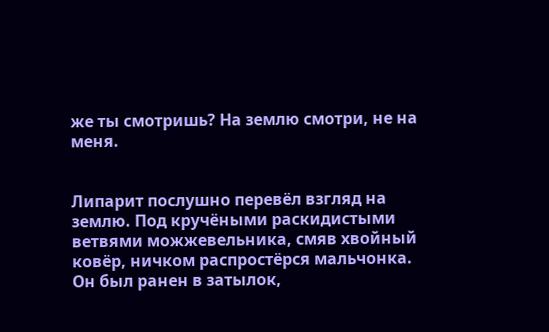же ты смотришь? На землю смотри, не на меня.


Липарит послушно перевёл взгляд на землю. Под кручёными раскидистыми ветвями можжевельника, смяв хвойный ковёр, ничком распростёрся мальчонка. Он был ранен в затылок,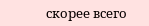скорее всего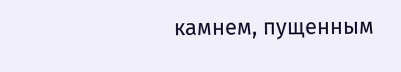камнем, пущенным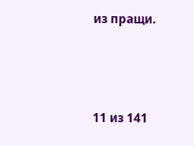из пращи.



11 из 141